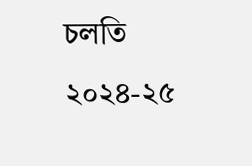চলতি ২০২৪-২৫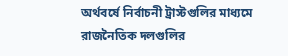অর্থবর্ষে নির্বাচনী ট্রাস্টগুলির মাধ্যমে রাজনৈতিক দলগুলির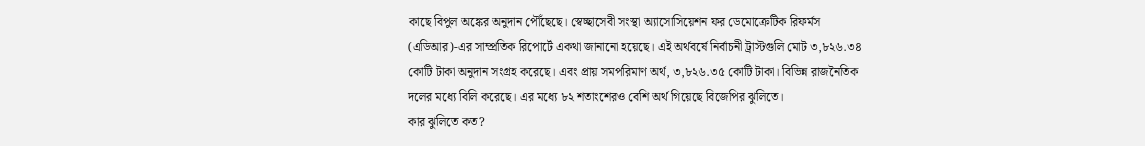কাছে বিপুল অঙ্কের অনুদান পৌঁছেছে। স্বেচ্ছাসেবী সংস্থা অ্যাসোসিয়েশন ফর ডেমোক্রেটিক রিফর্মস (এডিআর)-এর সাম্প্রতিক রিপোর্টে একথা জানানো হয়েছে। এই অর্থবর্ষে নির্বাচনী ট্রাস্টগুলি মোট ৩,৮২৬.৩৪ কোটি টাকা অনুদান সংগ্রহ করেছে। এবং প্রায় সমপরিমাণ অর্থ, ৩,৮২৬.৩৫ কোটি টাকা। বিভিন্ন রাজনৈতিক দলের মধ্যে বিলি করেছে। এর মধ্যে ৮২ শতাংশেরও বেশি অর্থ গিয়েছে বিজেপির ঝুলিতে।
কার ঝুলিতে কত?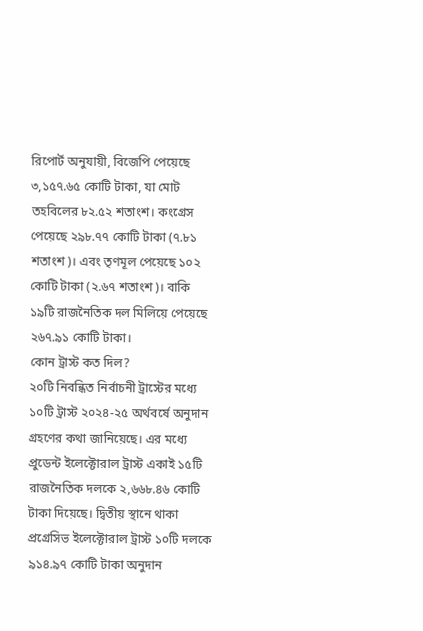রিপোর্ট অনুযায়ী, বিজেপি পেয়েছে ৩,১৫৭.৬৫ কোটি টাকা, যা মোট তহবিলের ৮২.৫২ শতাংশ। কংগ্রেস পেয়েছে ২৯৮.৭৭ কোটি টাকা (৭.৮১ শতাংশ)। এবং তৃণমূল পেয়েছে ১০২ কোটি টাকা (২.৬৭ শতাংশ)। বাকি ১৯টি রাজনৈতিক দল মিলিয়ে পেয়েছে ২৬৭.৯১ কোটি টাকা।
কোন ট্রাস্ট কত দিল?
২০টি নিবন্ধিত নির্বাচনী ট্রাস্টের মধ্যে ১০টি ট্রাস্ট ২০২৪-২৫ অর্থবর্ষে অনুদান গ্রহণের কথা জানিয়েছে। এর মধ্যে প্রুডেন্ট ইলেক্টোরাল ট্রাস্ট একাই ১৫টি রাজনৈতিক দলকে ২,৬৬৮.৪৬ কোটি টাকা দিয়েছে। দ্বিতীয় স্থানে থাকা প্রগ্রেসিভ ইলেক্টোরাল ট্রাস্ট ১০টি দলকে ৯১৪.৯৭ কোটি টাকা অনুদান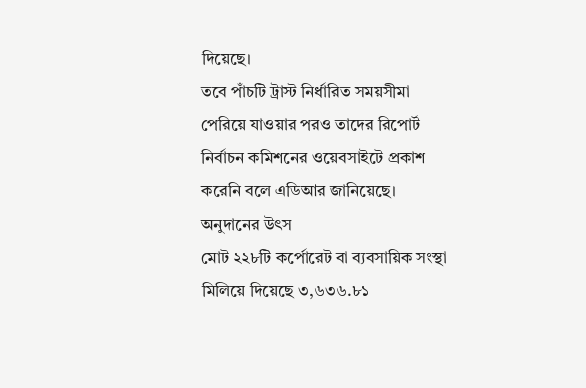দিয়েছে।
তবে পাঁচটি ট্রাস্ট নির্ধারিত সময়সীমা পেরিয়ে যাওয়ার পরও তাদের রিপোর্ট নির্বাচন কমিশনের ওয়েবসাইটে প্রকাশ করেনি বলে এডিআর জানিয়েছে।
অনুদানের উৎস
মোট ২২৮টি কর্পোরেট বা ব্যবসায়িক সংস্থা মিলিয়ে দিয়েছে ৩,৬৩৬.৮১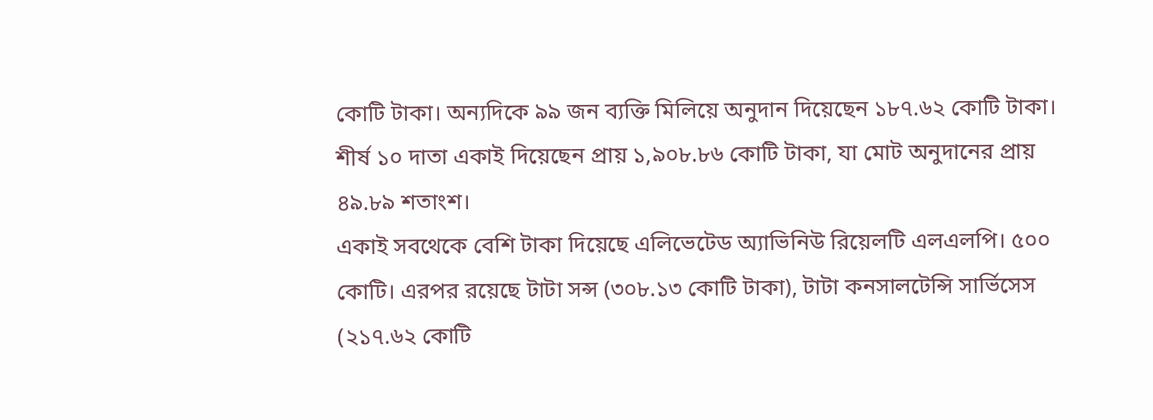কোটি টাকা। অন্যদিকে ৯৯ জন ব্যক্তি মিলিয়ে অনুদান দিয়েছেন ১৮৭.৬২ কোটি টাকা। শীর্ষ ১০ দাতা একাই দিয়েছেন প্রায় ১,৯০৮.৮৬ কোটি টাকা, যা মোট অনুদানের প্রায় ৪৯.৮৯ শতাংশ।
একাই সবথেকে বেশি টাকা দিয়েছে এলিভেটেড অ্যাভিনিউ রিয়েলটি এলএলপি। ৫০০ কোটি। এরপর রয়েছে টাটা সন্স (৩০৮.১৩ কোটি টাকা), টাটা কনসালটেন্সি সার্ভিসেস (২১৭.৬২ কোটি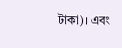টাকা)। এবং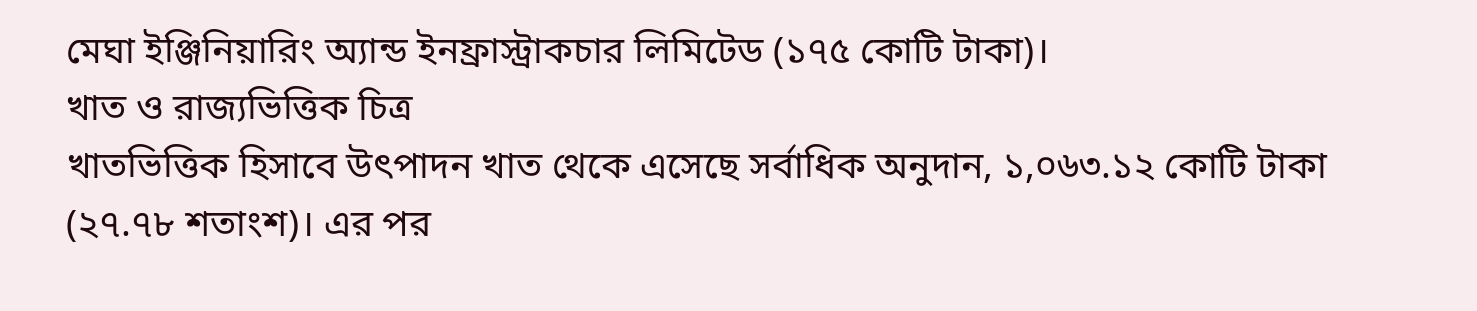মেঘা ইঞ্জিনিয়ারিং অ্যান্ড ইনফ্রাস্ট্রাকচার লিমিটেড (১৭৫ কোটি টাকা)।
খাত ও রাজ্যভিত্তিক চিত্র
খাতভিত্তিক হিসাবে উৎপাদন খাত থেকে এসেছে সর্বাধিক অনুদান, ১,০৬৩.১২ কোটি টাকা (২৭.৭৮ শতাংশ)। এর পর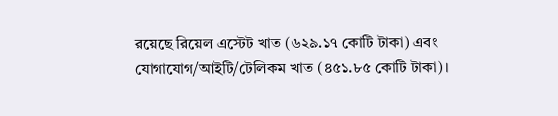রয়েছে রিয়েল এস্টেট খাত (৬২৯.১৭ কোটি টাকা) এবং যোগাযোগ/আইটি/টেলিকম খাত (৪৫১.৮৫ কোটি টাকা)।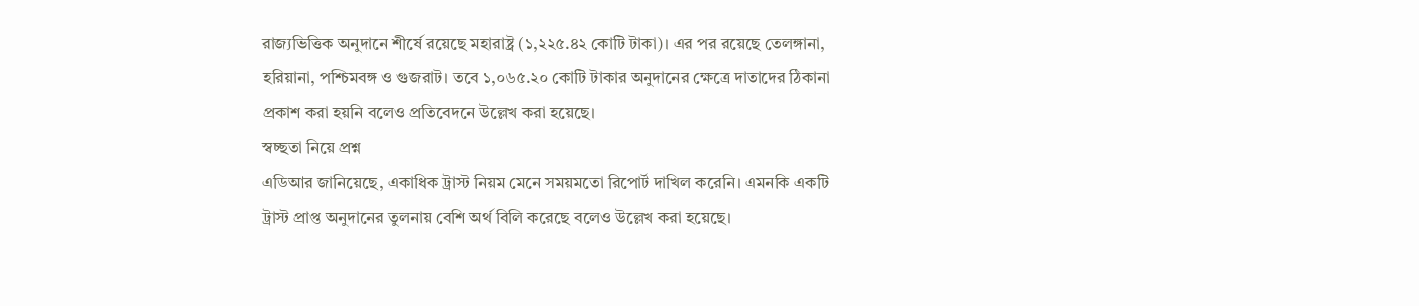রাজ্যভিত্তিক অনুদানে শীর্ষে রয়েছে মহারাষ্ট্র (১,২২৫.৪২ কোটি টাকা)। এর পর রয়েছে তেলঙ্গানা, হরিয়ানা, পশ্চিমবঙ্গ ও গুজরাট। তবে ১,০৬৫.২০ কোটি টাকার অনুদানের ক্ষেত্রে দাতাদের ঠিকানা প্রকাশ করা হয়নি বলেও প্রতিবেদনে উল্লেখ করা হয়েছে।
স্বচ্ছতা নিয়ে প্রশ্ন
এডিআর জানিয়েছে, একাধিক ট্রাস্ট নিয়ম মেনে সময়মতো রিপোর্ট দাখিল করেনি। এমনকি একটি ট্রাস্ট প্রাপ্ত অনুদানের তুলনায় বেশি অর্থ বিলি করেছে বলেও উল্লেখ করা হয়েছে।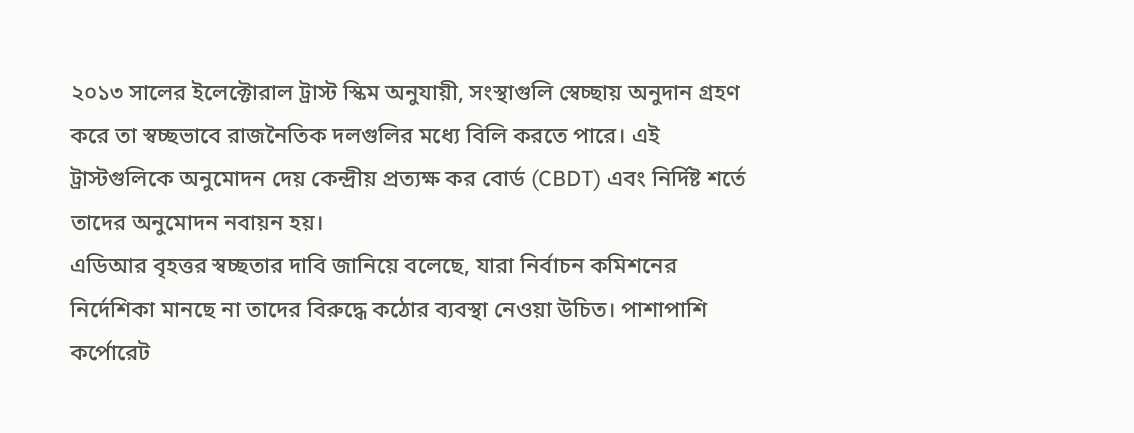২০১৩ সালের ইলেক্টোরাল ট্রাস্ট স্কিম অনুযায়ী, সংস্থাগুলি স্বেচ্ছায় অনুদান গ্রহণ করে তা স্বচ্ছভাবে রাজনৈতিক দলগুলির মধ্যে বিলি করতে পারে। এই ট্রাস্টগুলিকে অনুমোদন দেয় কেন্দ্রীয় প্রত্যক্ষ কর বোর্ড (CBDT) এবং নির্দিষ্ট শর্তে তাদের অনুমোদন নবায়ন হয়।
এডিআর বৃহত্তর স্বচ্ছতার দাবি জানিয়ে বলেছে, যারা নির্বাচন কমিশনের নির্দেশিকা মানছে না তাদের বিরুদ্ধে কঠোর ব্যবস্থা নেওয়া উচিত। পাশাপাশি কর্পোরেট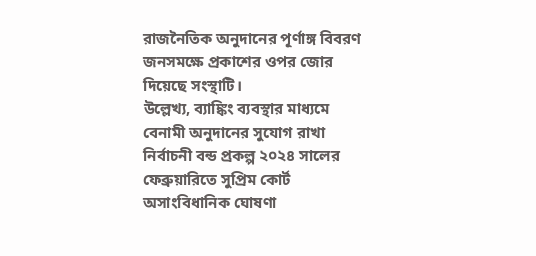রাজনৈতিক অনুদানের পূর্ণাঙ্গ বিবরণ জনসমক্ষে প্রকাশের ওপর জোর দিয়েছে সংস্থাটি।
উল্লেখ্য, ব্যাঙ্কিং ব্যবস্থার মাধ্যমে বেনামী অনুদানের সুযোগ রাখা নির্বাচনী বন্ড প্রকল্প ২০২৪ সালের ফেব্রুয়ারিতে সুপ্রিম কোর্ট অসাংবিধানিক ঘোষণা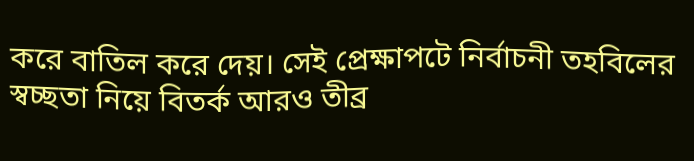করে বাতিল করে দেয়। সেই প্রেক্ষাপটে নির্বাচনী তহবিলের স্বচ্ছতা নিয়ে বিতর্ক আরও তীব্র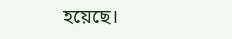হয়েছে।